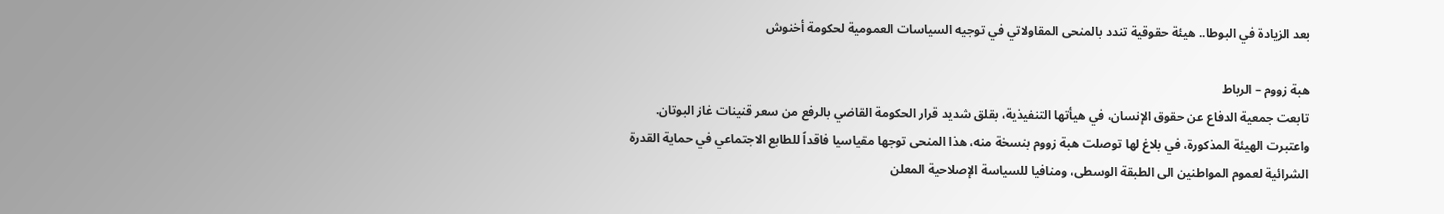بعد الزيادة في البوطا.. هيئة حقوقية تندد بالمنحى المقاولاتي في توجيه السياسات العمومية لحكومة أخنوش

هبة زووم – الرباط
تابعت جمعية الدفاع عن حقوق الإنسان، في هيأتها التنفيذية، بقلق شديد قرار الحكومة القاضي بالرفع من سعر قنينات غاز البوتان.
واعتبرت الهيئة المذكورة، في بلاغ لها توصلت هبة زووم بنسخة منه، هذا المنحى توجها مقياسيا فاقداً للطابع الاجتماعي في حماية القدرة الشرائية لعموم المواطنين الى الطبقة الوسطى، ومنافيا للسياسة الإصلاحية المعلن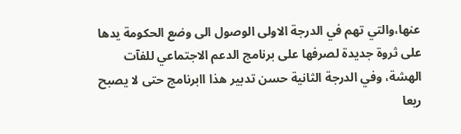عنها،والتي تهم في الدرجة الاولى الوصول الى وضع الحكومة يدها على ثروة جديدة لصرفها على برنامج الدعم الاجتماعي للفآت الهشة، وفي الدرجة الثانية حسن تدبير هذا اابرنامج حتى لا يصبح ريعا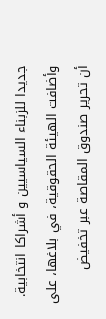جديدا للزبناء السياسيين و أشراكا انتخابية.
وأضافت الهيئة الحقوقية، في بلاغها، على أن تحرير صندوق المقاصة عبر تخفيض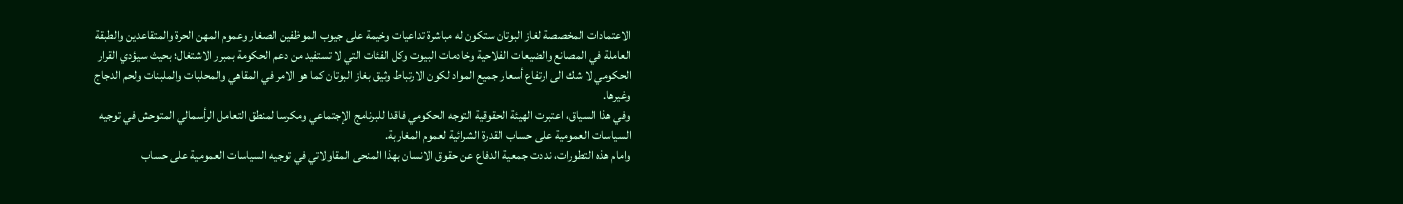الاعتمادات المخصصة لغاز البوتان ستكون له مباشرة تداعيات وخيمة على جيوب الموظفين الصغار وعموم المهن الحرة والمتقاعدين والطبقة العاملة في المصانع والضيعات الفلاحية وخادمات البيوت وكل الفئات التي لا تستفيد من دعم الحكومة بمبرر الاشتغال؛ بحيث سيؤدي القرار الحكومي لا شك الى ارتفاع أسعار جميع المواد لكون الارتباط وثيق بغاز البوتان كما هو الامر في المقاهي والمحلبات والملبنات ولحم الدجاج وغيرها.
وفي هذا السياق، اعتبرت الهيئة الحقوقية التوجه الحكومي فاقدا للبرنامج الإجتماعي ومكرسا لمنطق التعامل الرأسمالي المتوحش في توجيه السياسات العمومية على حساب القدرة الشرائية لعموم المغاربة.
وامام هذه التطورات، نددت جمعية الدفاع عن حقوق الانسان بهذا المنحى المقاولاتي في توجيه السياسات العمومية على حساب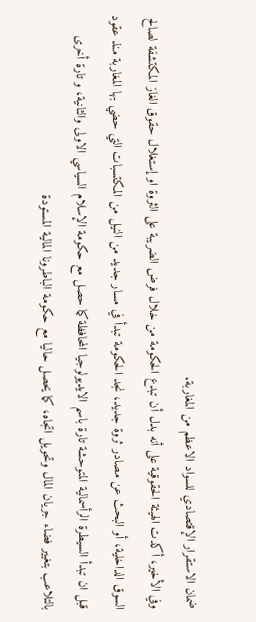ضمان الاستقرار الإقتصادي للسواد الاعظم من المغاربة.
وفي الأخير، أكدت الهيئة الحقوقية على أنه بدل أن تبدع الحكومة من خلال فرض الضريبة على الثروة او إستغلال حقوق الغاز المكتشفة لصالح السوق الداخلية، أو البحث عن مصادر ثروة جديد، نجد الحكومة تبدأ في مسار جديد من النيل من المكتسبات التي حضي بها المغاربة منذ عقود قبل ان تبدأ السيطرة الرأسمالية المتوحشة تارة باسم الايديولوجيا المحافظة كما حصل مع حكومة الإسلام السياسي الاولى والثانية، و تارة أخرى بالتلاعب بتغيير فضاء جريان المال وتحويل اتجاه، كما يحصل حاليا مع حكومة الباطرونا المالية المستودة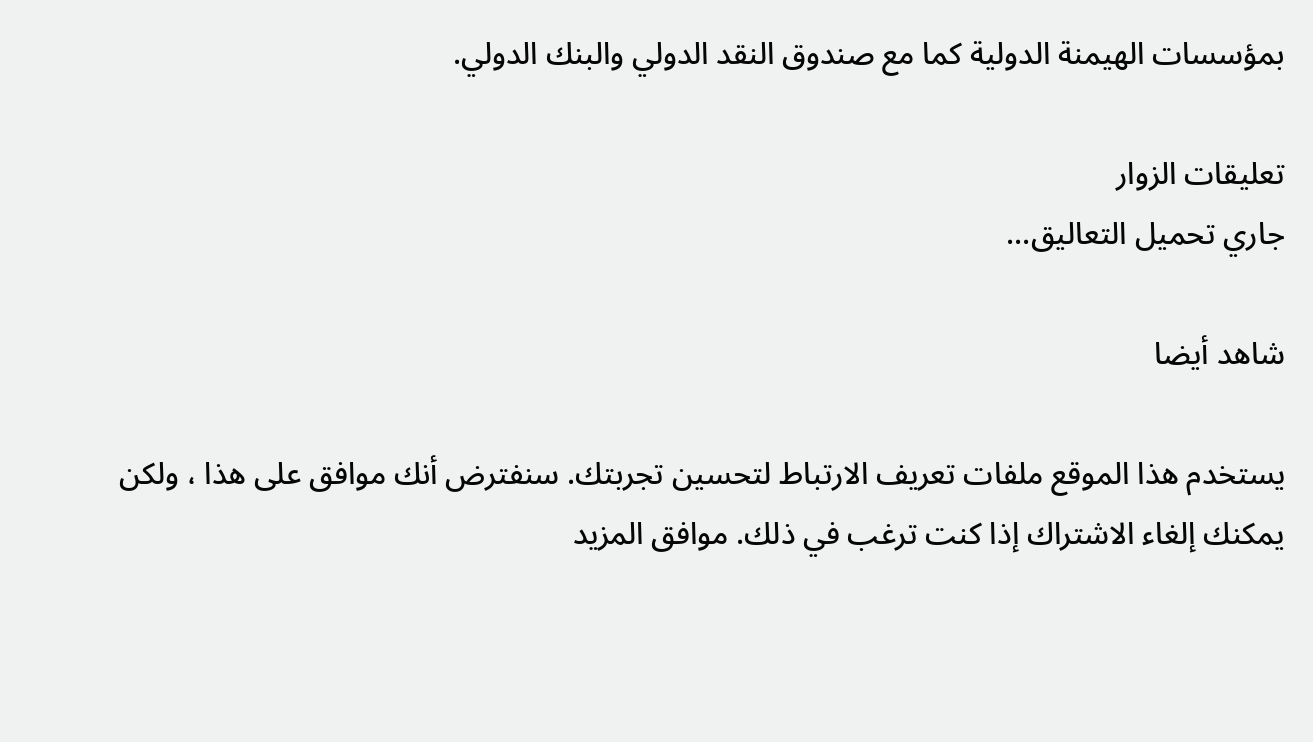بمؤسسات الهيمنة الدولية كما مع صندوق النقد الدولي والبنك الدولي.

تعليقات الزوار
جاري تحميل التعاليق...

شاهد أيضا

يستخدم هذا الموقع ملفات تعريف الارتباط لتحسين تجربتك. سنفترض أنك موافق على هذا ، ولكن يمكنك إلغاء الاشتراك إذا كنت ترغب في ذلك. موافق المزيد